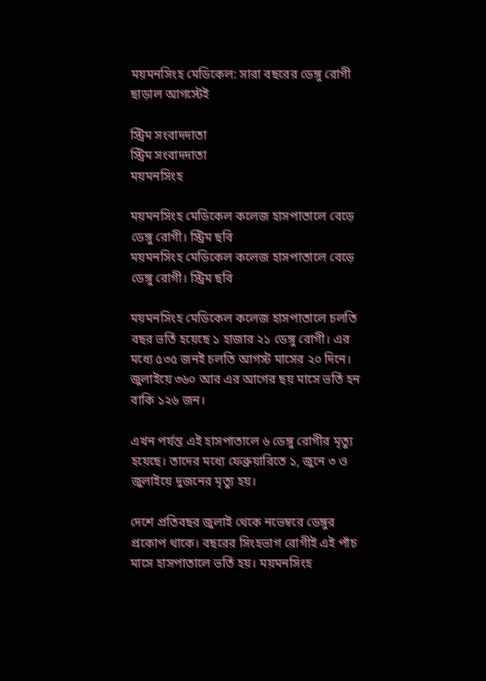ময়মনসিংহ মেডিকেল: সারা বছরের ডেঙ্গু রোগী ছাড়াল আগস্টেই

স্ট্রিম সংবাদদাতা
স্ট্রিম সংবাদদাতা
ময়মনসিংহ

ময়মনসিংহ মেডিকেল কলেজ হাসপাতালে বেড়ে ডেঙ্গু রোগী। স্ট্রিম ছবি
ময়মনসিংহ মেডিকেল কলেজ হাসপাতালে বেড়ে ডেঙ্গু রোগী। স্ট্রিম ছবি

ময়মনসিংহ মেডিকেল কলেজ হাসপাতালে চলতি বছর ভর্তি হয়েছে ১ হাজার ২১ ডেঙ্গু রোগী। এর মধ্যে ৫৩৫ জনই চলতি আগস্ট মাসের ২০ দিনে। জুলাইয়ে ৩৬০ আর এর আগের ছয় মাসে ভর্তি হন বাকি ১২৬ জন।

এখন পর্যন্ত এই হাসপাতালে ৬ ডেঙ্গু রোগীর মৃত্যু হয়েছে। তাদের মধ্যে ফেব্রুয়ারিতে ১, জুনে ৩ ও জুলাইয়ে দুজনের মৃত্যু হয়।

দেশে প্রতিবছর জুলাই থেকে নভেম্বরে ডেঙ্গুর প্রকোপ থাকে। বছরের সিংহভাগ রোগীই এই পাঁচ মাসে হাসপাতালে ভর্তি হয়। ময়মনসিংহ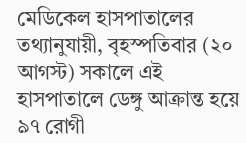মেডিকেল হাসপাতালের তথ্যানুযায়ী, বৃহস্পতিবার (২০ আগস্ট) সকালে এই হাসপাতালে ডেঙ্গু আক্রান্ত হয়ে ৯৭ রোগী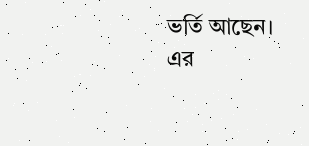ভর্তি আছেন। এর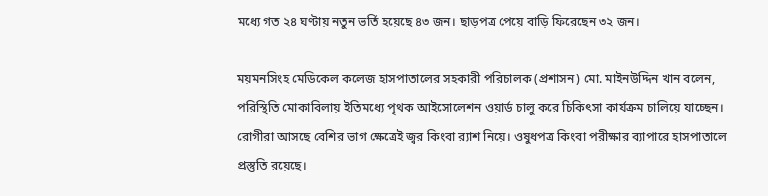মধ্যে গত ২৪ ঘণ্টায় নতুন ভর্তি হয়েছে ৪৩ জন। ছাড়পত্র পেয়ে বাড়ি ফিরেছেন ৩২ জন।

ময়মনসিংহ মেডিকেল কলেজ হাসপাতালের সহকারী পরিচালক (প্রশাসন) মো. মাইনউদ্দিন খান বলেন, পরিস্থিতি মোকাবিলায় ইতিমধ্যে পৃথক আইসোলেশন ওয়ার্ড চালু করে চিকিৎসা কার্যক্রম চালিয়ে যাচ্ছেন। রোগীরা আসছে বেশির ভাগ ক্ষেত্রেই জ্বর কিংবা র‍্যাশ নিয়ে। ওষুধপত্র কিংবা পরীক্ষার ব্যাপারে হাসপাতালে প্রস্তুতি রয়েছে।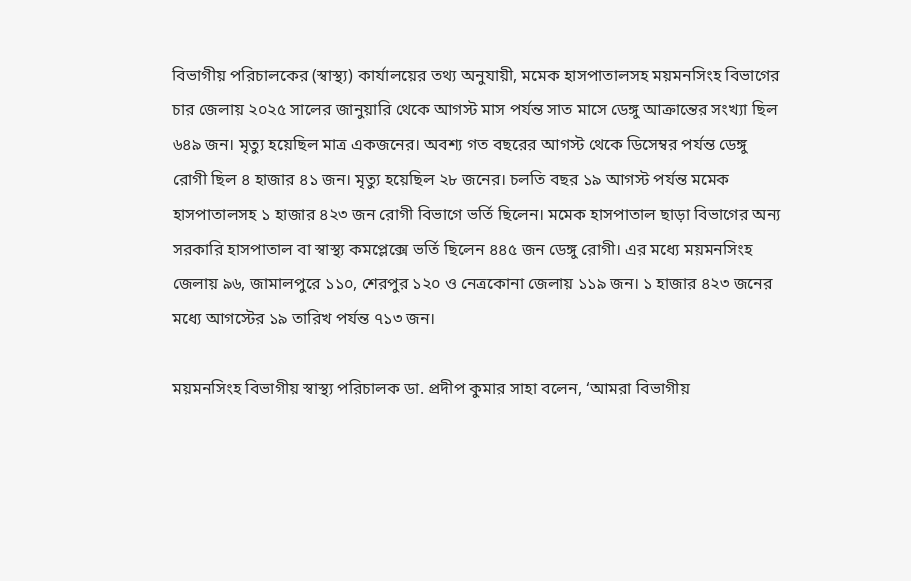বিভাগীয় পরিচালকের (স্বাস্থ্য) কার্যালয়ের তথ্য অনুযায়ী, মমেক হাসপাতালসহ ময়মনসিংহ বিভাগের চার জেলায় ২০২৫ সালের জানুয়ারি থেকে আগস্ট মাস পর্যন্ত সাত মাসে ডেঙ্গু আক্রান্তের সংখ্যা ছিল ৬৪৯ জন। মৃত্যু হয়েছিল মাত্র একজনের। অবশ্য গত বছরের আগস্ট থেকে ডিসেম্বর পর্যন্ত ডেঙ্গু রোগী ছিল ৪ হাজার ৪১ জন। মৃত্যু হয়েছিল ২৮ জনের। চলতি বছর ১৯ আগস্ট পর্যন্ত মমেক হাসপাতালসহ ১ হাজার ৪২৩ জন রোগী বিভাগে ভর্তি ছিলেন। মমেক হাসপাতাল ছাড়া বিভাগের অন্য সরকারি হাসপাতাল বা স্বাস্থ্য কমপ্লেক্সে ভর্তি ছিলেন ৪৪৫ জন ডেঙ্গু রোগী। এর মধ্যে ময়মনসিংহ জেলায় ৯৬, জামালপুরে ১১০, শেরপুর ১২০ ও নেত্রকোনা জেলায় ১১৯ জন। ১ হাজার ৪২৩ জনের মধ্যে আগস্টের ১৯ তারিখ পর্যন্ত ৭১৩ জন।

ময়মনসিংহ বিভাগীয় স্বাস্থ্য পরিচালক ডা. প্রদীপ কুমার সাহা বলেন, ‘আমরা বিভাগীয়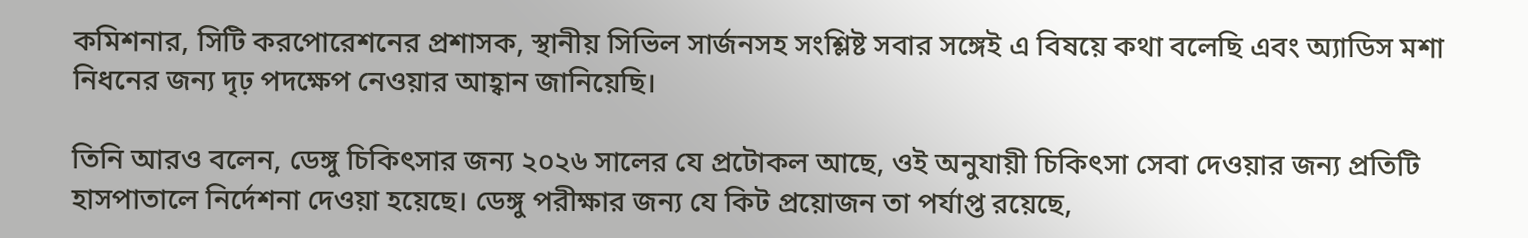কমিশনার, সিটি করপোরেশনের প্রশাসক, স্থানীয় সিভিল সার্জনসহ সংশ্লিষ্ট সবার সঙ্গেই এ বিষয়ে কথা বলেছি এবং অ্যাডিস মশা নিধনের জন্য দৃঢ় পদক্ষেপ নেওয়ার আহ্বান জানিয়েছি।

তিনি আরও বলেন, ডেঙ্গু চিকিৎসার জন্য ২০২৬ সালের যে প্রটোকল আছে, ওই অনুযায়ী চিকিৎসা সেবা দেওয়ার জন্য প্রতিটি হাসপাতালে নির্দেশনা দেওয়া হয়েছে। ডেঙ্গু পরীক্ষার জন্য যে কিট প্রয়োজন তা পর্যাপ্ত রয়েছে,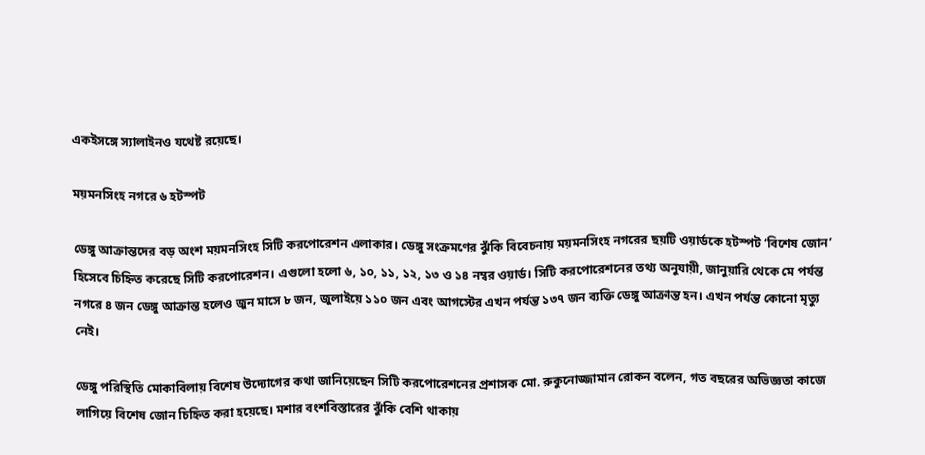একইসঙ্গে স্যালাইনও যথেষ্ট রয়েছে।

ময়মনসিংহ নগরে ৬ হটস্পট

ডেঙ্গু আক্রান্তদের বড় অংশ ময়মনসিংহ সিটি করপোরেশন এলাকার। ডেঙ্গু সংক্রমণের ঝুঁকি বিবেচনায় ময়মনসিংহ নগরের ছয়টি ওয়ার্ডকে হটস্পট ‘বিশেষ জোন’ হিসেবে চিহ্নিত করেছে সিটি করপোরেশন। এগুলো হলো ৬, ১০, ১১, ১২, ১৩ ও ১৪ নম্বর ওয়ার্ড। সিটি করপোরেশনের তথ্য অনুযায়ী, জানুয়ারি থেকে মে পর্যন্ত নগরে ৪ জন ডেঙ্গু আক্রান্ত হলেও জুন মাসে ৮ জন, জুলাইয়ে ১১০ জন এবং আগস্টের এখন পর্যন্ত ১৩৭ জন ব্যক্তি ডেঙ্গু আক্রান্ত হন। এখন পর্যন্ত কোনো মৃত্যু নেই।

ডেঙ্গু পরিস্থিতি মোকাবিলায় বিশেষ উদ্যোগের কথা জানিয়েছেন সিটি করপোরেশনের প্রশাসক মো. রুকুনোজ্জামান রোকন বলেন, গত বছরের অভিজ্ঞতা কাজে লাগিয়ে বিশেষ জোন চিহ্নিত করা হয়েছে। মশার বংশবিস্তারের ঝুঁকি বেশি থাকায়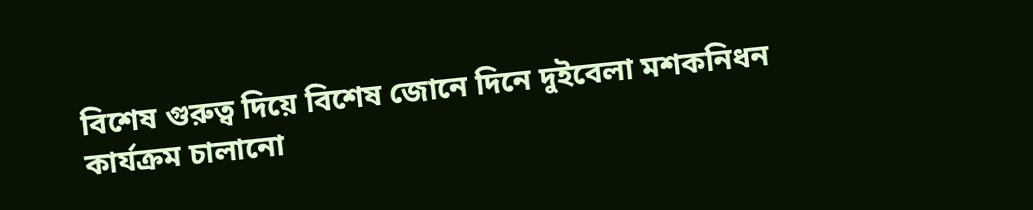বিশেষ গুরুত্ব দিয়ে বিশেষ জোনে দিনে দুইবেলা মশকনিধন কার্যক্রম চালানো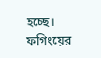হচ্ছে। ফগিংয়ের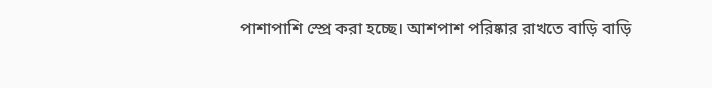পাশাপাশি স্প্রে করা হচ্ছে। আশপাশ পরিষ্কার রাখতে বাড়ি বাড়ি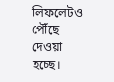লিফলেটও পৌঁছে দেওয়া হচ্ছে।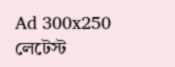Ad 300x250
লেটেস্ট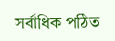সর্বাধিক পঠিত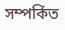সম্পর্কিত